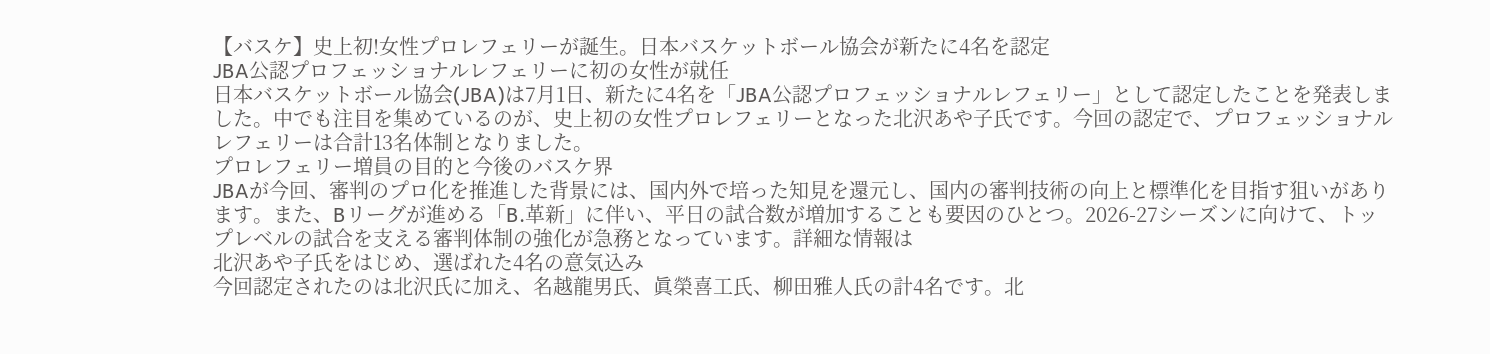【バスケ】史上初!女性プロレフェリーが誕生。日本バスケットボール協会が新たに4名を認定
JBA公認プロフェッショナルレフェリーに初の女性が就任
日本バスケットボール協会(JBA)は7月1日、新たに4名を「JBA公認プロフェッショナルレフェリー」として認定したことを発表しました。中でも注目を集めているのが、史上初の女性プロレフェリーとなった北沢あや子氏です。今回の認定で、プロフェッショナルレフェリーは合計13名体制となりました。
プロレフェリー増員の目的と今後のバスケ界
JBAが今回、審判のプロ化を推進した背景には、国内外で培った知見を還元し、国内の審判技術の向上と標準化を目指す狙いがあります。また、Bリーグが進める「B.革新」に伴い、平日の試合数が増加することも要因のひとつ。2026-27シーズンに向けて、トップレベルの試合を支える審判体制の強化が急務となっています。詳細な情報は
北沢あや子氏をはじめ、選ばれた4名の意気込み
今回認定されたのは北沢氏に加え、名越龍男氏、眞榮喜工氏、柳田雅人氏の計4名です。北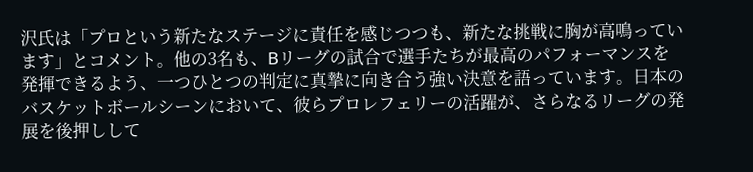沢氏は「プロという新たなステージに責任を感じつつも、新たな挑戦に胸が高鳴っています」とコメント。他の3名も、Bリーグの試合で選手たちが最高のパフォーマンスを発揮できるよう、一つひとつの判定に真摯に向き合う強い決意を語っています。日本のバスケットボールシーンにおいて、彼らプロレフェリーの活躍が、さらなるリーグの発展を後押しして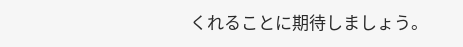くれることに期待しましょう。